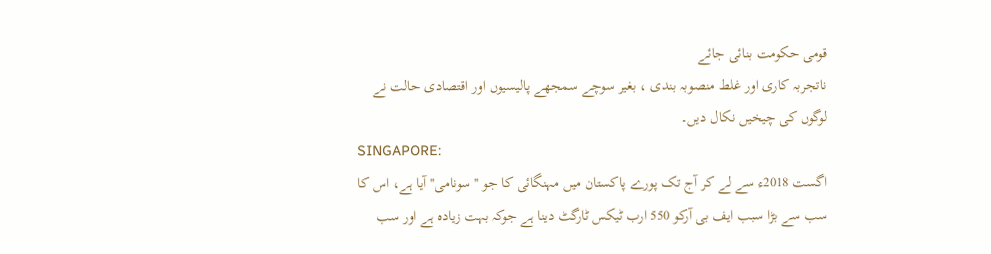قومی حکومت بنائی جائے
ناتجربہ کاری اور غلط منصوبہ بندی ، بغیر سوچے سمجھے پالیسیوں اور اقتصادی حالت نے لوگوں کی چیخیں نکال دیں۔
SINGAPORE:
اگست 2018ء سے لے کر آج تک پورے پاکستان میں مہنگائی کا جو ''سونامی'' آیا ہے، اس کا سب سے بڑا سبب ایف بی آرکو 550 ارب ٹیکس ٹارگٹ دینا ہے جوکہ بہت زیادہ ہے اور سب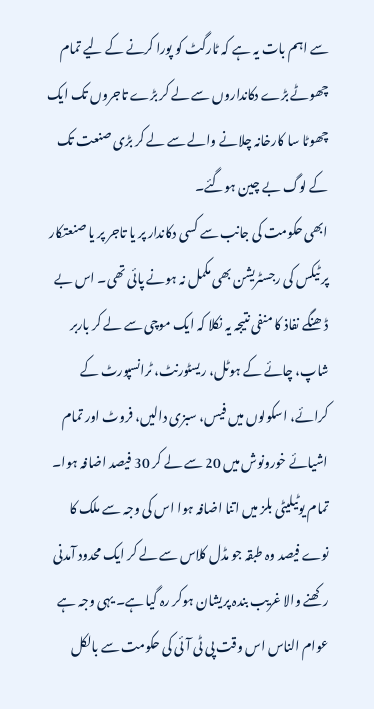سے اہم بات یہ ہے کہ ٹارگٹ کو پورا کرنے کے لیے تمام چھوٹے بڑے دکانداروں سے لے کر بڑے تاجروں تک ایک چھوٹا سا کارخانہ چلانے والے سے لے کر بڑی صنعت تک کے لوگ بے چین ہوگئے۔
ابھی حکومت کی جانب سے کسی دکاندار پر یا تاجر پر یا صنعتکار پر ٹیکس کی رجسٹریشن بھی مکمل نہ ہونے پائی تھی۔ اس بے ڈھنگے نفاذ کا منفی نتیجہ یہ نکلا کہ ایک موچی سے لے کر باربر شاپ، چائے کے ہوٹل، ریسٹورنٹ، ٹرانسپورٹ کے کرائے، اسکولوں میں فیس، سبزی دالیں، فروٹ اور تمام اشیائے خورونوش میں 20 سے لے کر 30 فیصد اضافہ ہوا۔
تمام یوٹیلیٹی بلز میں اتنا اضافہ ہوا اس کی وجہ سے ملک کا نوے فیصد وہ طبقہ جو مڈل کلاس سے لے کر ایک محدود آمدنی رکھنے والا غریب بندہ پریشان ہوکر رہ گیا ہے۔ یہی وجہ ہے عوام الناس اس وقت پی ٹی آئی کی حکومت سے بالکل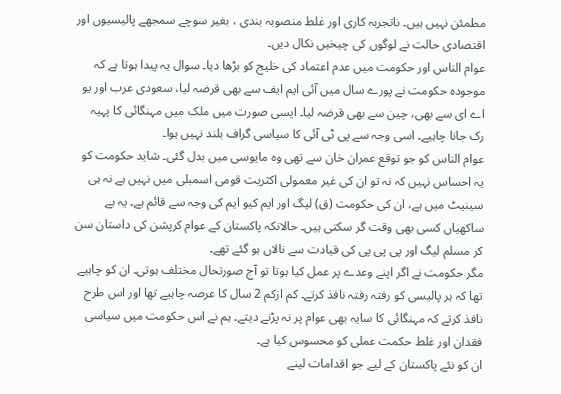مطمئن نہیں ہیں۔ ناتجربہ کاری اور غلط منصوبہ بندی ، بغیر سوچے سمجھے پالیسیوں اور اقتصادی حالت نے لوگوں کی چیخیں نکال دیں۔
عوام الناس اور حکومت میں عدم اعتماد کی خلیج کو بڑھا دیا۔ سوال یہ پیدا ہوتا ہے کہ موجودہ حکومت نے پورے سال میں آئی ایم ایف سے بھی قرضہ لیا، سعودی عرب اور یو اے ای سے بھی، چین سے بھی قرضہ لیا۔ ایسی صورت میں ملک میں مہنگائی کا پہیہ رک جانا چاہیے۔ اسی وجہ سے پی ٹی آئی کا سیاسی گراف بلند نہیں ہوا۔
عوام الناس کو جو توقع عمران خان سے تھی وہ مایوسی میں بدل گئی۔ شاید حکومت کو یہ احساس نہیں کہ نہ تو ان کی غیر معمولی اکثریت قومی اسمبلی میں نہیں ہے نہ ہی سینیٹ میں ہے، ان کی حکومت (ق) لیگ اور ایم کیو ایم کی وجہ سے قائم ہے۔ یہ بے ساکھیاں کسی بھی وقت گر سکتی ہیں۔ حالانکہ پاکستان کے عوام کرپشن کی داستان سن کر مسلم لیگ اور پی پی پی کی قیادت سے نالاں ہو گئے تھے۔
مگر حکومت نے اگر اپنے وعدے پر عمل کیا ہوتا تو آج صورتحال مختلف ہوتی۔ ان کو چاہیے تھا کہ ہر پالیسی کو رفتہ رفتہ نافذ کرتے۔ کم ازکم 2 سال کا عرصہ چاہیے تھا اور اس طرح نافذ کرتے کہ مہنگائی کا سایہ بھی عوام پر نہ پڑنے دیتے۔ ہم نے اس حکومت میں سیاسی فقدان اور غلط حکمت عملی کو محسوس کیا ہے۔
ان کو نئے پاکستان کے لیے جو اقدامات لینے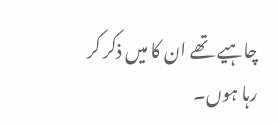چاہیے تھے ان کا میں ذکر کر رہا ہوں۔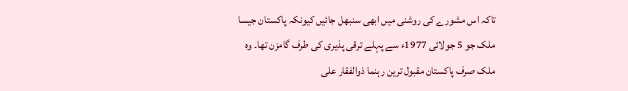تاکہ اس مشورے کی روشنی میں ابھی سنبھل جائیں کیونکہ پاکستان جیسا ملک جو 5 جولائی 1977ء سے پہلے ترقی پذیری کی طرف گامزن تھا۔ وہ ملک صرف پاکستان مقبول ترین رہنما ذوالفقار علی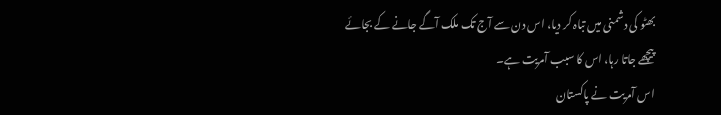بھٹو کی دشمنی میں تباہ کر دیا، اس دن سے آج تک ملک آگے جانے کے بجائے پیچھے جاتا رہا، اس کا سبب آمریت ہے۔
اس آمریت نے پاکستان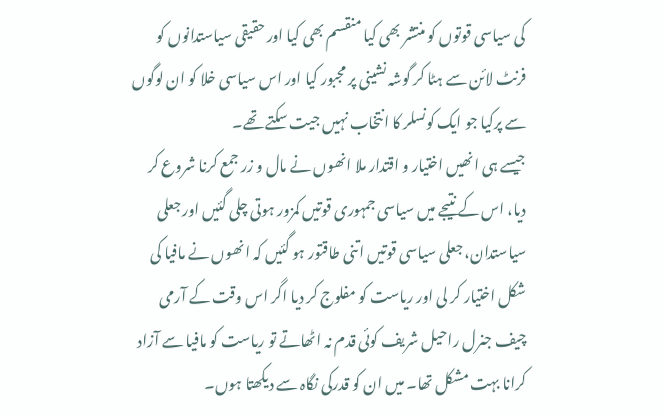کی سیاسی قوتوں کو منتشر بھی کیا منقسم بھی کیا اور حقیقی سیاستدانوں کو فرنٹ لائن سے ہٹا کر گوشہ نشینی پر مجبور کیا اور اس سیاسی خلا کو ان لوگوں سے پرکیا جو ایک کونسلر کا انتخاب نہیں جیت سکتے تھے۔
جیسے ہی انھیں اختیار و اقتدار ملا انھوں نے مال و زر جمع کرنا شروع کر دیا، اس کے نتیجے میں سیاسی جمہوری قوتیں کمزور ہوتی چلی گئیں اور جعلی سیاستدان، جعلی سیاسی قوتیں اتنی طاقتور ہو گئیں کہ انھوں نے مافیا کی شکل اختیار کر لی اور ریاست کو مفلوج کر دیا اگر اس وقت کے آرمی چیف جنرل راحیل شریف کوئی قدم نہ اٹھاتے تو ریاست کو مافیا سے آزاد کرانا بہت مشکل تھا۔ میں ان کو قدرکی نگاہ سے دیکھتا ہوں۔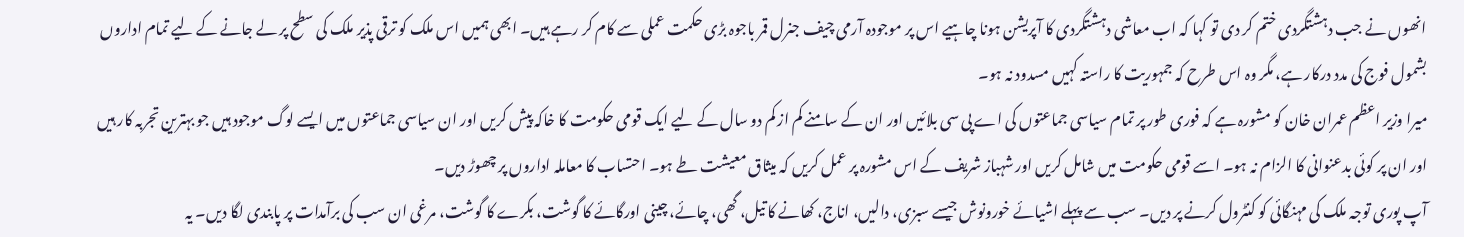انھوں نے جب دہشتگردی ختم کر دی تو کہا کہ اب معاشی دہشتگردی کا آپریشن ہونا چاہیے اس پر موجودہ آرمی چیف جنرل قمر باجوہ بڑی حکمت عملی سے کام کر رہے ہیں۔ ابھی ہمیں اس ملک کو ترقی پذیر ملک کی سطح پر لے جانے کے لیے تمام اداروں بشمول فوج کی مدد درکار ہے، مگر وہ اس طرح کہ جمہوریت کا راستہ کہیں مسدود نہ ہو۔
میرا وزیر اعظم عمران خان کو مشورہ ہے کہ فوری طور پر تمام سیاسی جماعتوں کی اے پی سی بلائیں اور ان کے سامنے کم از کم دو سال کے لیے ایک قومی حکومت کا خاکہ پیش کریں اور ان سیاسی جماعتوں میں ایسے لوگ موجود ہیں جو بہترین تجربہ کار ہیں اور ان پر کوئی بدعنوانی کا الزام نہ ہو۔ اسے قومی حکومت میں شامل کریں اور شہباز شریف کے اس مشورہ پر عمل کریں کہ میثاق معیشت طے ہو۔ احتساب کا معاملہ اداروں پر چھوڑ دیں۔
آپ پوری توجہ ملک کی مہنگائی کو کنٹرول کرنے پر دیں۔ سب سے پہلے اشیائے خورونوش جیسے سبزی، دالیں، اناج، کھانے کا تیل، گھی، چائے، چینی اورگائے کا گوشت، بکرے کا گوشت، مرغی ان سب کی برآمدات پر پابندی لگا دیں۔ یہ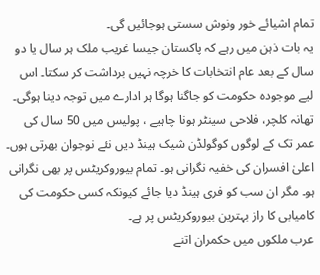تمام اشیائے خور ونوش سستی ہوجائیں گی۔
یہ بات ذہن میں رہے کہ پاکستان جیسا غریب ملک ہر سال یا دو سال کے بعد عام انتخابات کا خرچہ نہیں برداشت کر سکتا۔ اس لیے موجودہ حکومت کو جاگنا ہوگا ہر ادارے میں توجہ دینا ہوگی۔ تھانہ کلچر، فلاحی سینٹر ہونا چاہیے ، پولیس میں 50 سال کی عمر تک کے لوگوں کوگولڈن شیک ہینڈ دیں نئے نوجوان بھرتی ہوں۔ اعلیٰ افسران کی خفیہ نگرانی ہو۔ تمام بیوروکریٹس پر بھی نگرانی ہو۔ مگر ان سب کو فری ہینڈ دیا جائے کیونکہ کسی حکومت کی کامیابی کا راز بہترین بیوروکریٹس پر ہے۔
عرب ملکوں میں حکمران اتنے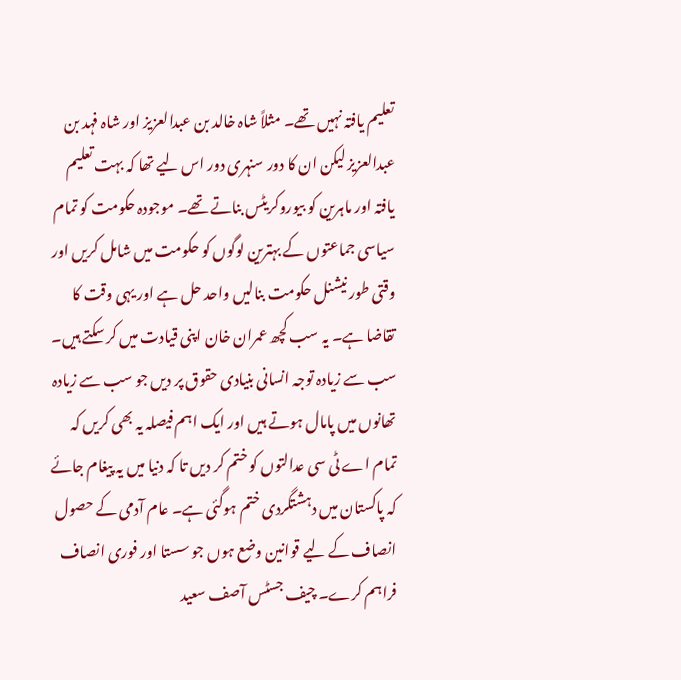تعلیم یافتہ نہیں تھے۔ مثلاً شاہ خالد بن عبدالعزیز اور شاہ فہد بن عبدالعزیز لیکن ان کا دور سنہری دور اس لیے تھا کہ بہت تعلیم یافتہ اور ماہرین کو بیوروکریٹس بناتے تھے۔ موجودہ حکومت کو تمام سیاسی جماعتوں کے بہترین لوگوں کو حکومت میں شامل کریں اور وقتی طور نیشنل حکومت بنالیں واحد حل ہے اور یہی وقت کا تقاضا ہے۔ یہ سب کچھ عمران خان اپنی قیادت میں کر سکتے ہیں۔
سب سے زیادہ توجہ انسانی بنیادی حقوق پر دیں جو سب سے زیادہ تھانوں میں پامال ہوتے ہیں اور ایک اہم فیصلہ یہ بھی کریں کہ تمام اے ٹی سی عدالتوں کو ختم کر دیں تا کہ دنیا میں یہ پیغام جائے کہ پاکستان میں دہشتگردی ختم ہوگئی ہے۔ عام آدمی کے حصول انصاف کے لیے قوانین وضع ہوں جو سستا اور فوری انصاف فراہم کرے۔ چیف جسٹس آصف سعید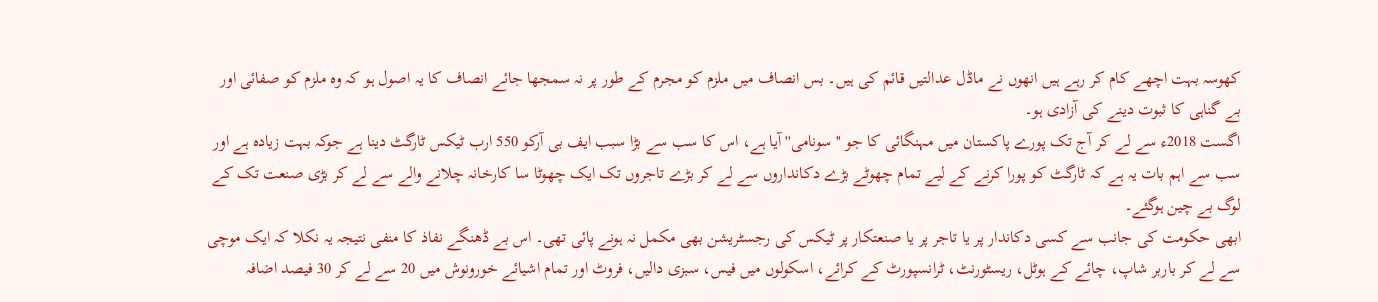کھوسہ بہت اچھے کام کر رہے ہیں انھوں نے ماڈل عدالتیں قائم کی ہیں۔ بس انصاف میں ملزم کو مجرم کے طور پر نہ سمجھا جائے انصاف کا یہ اصول ہو کہ وہ ملزم کو صفائی اور بے گناہی کا ثبوت دینے کی آزادی ہو۔
اگست 2018ء سے لے کر آج تک پورے پاکستان میں مہنگائی کا جو ''سونامی'' آیا ہے، اس کا سب سے بڑا سبب ایف بی آرکو 550 ارب ٹیکس ٹارگٹ دینا ہے جوکہ بہت زیادہ ہے اور سب سے اہم بات یہ ہے کہ ٹارگٹ کو پورا کرنے کے لیے تمام چھوٹے بڑے دکانداروں سے لے کر بڑے تاجروں تک ایک چھوٹا سا کارخانہ چلانے والے سے لے کر بڑی صنعت تک کے لوگ بے چین ہوگئے۔
ابھی حکومت کی جانب سے کسی دکاندار پر یا تاجر پر یا صنعتکار پر ٹیکس کی رجسٹریشن بھی مکمل نہ ہونے پائی تھی۔ اس بے ڈھنگے نفاذ کا منفی نتیجہ یہ نکلا کہ ایک موچی سے لے کر باربر شاپ، چائے کے ہوٹل، ریسٹورنٹ، ٹرانسپورٹ کے کرائے، اسکولوں میں فیس، سبزی دالیں، فروٹ اور تمام اشیائے خورونوش میں 20 سے لے کر 30 فیصد اضافہ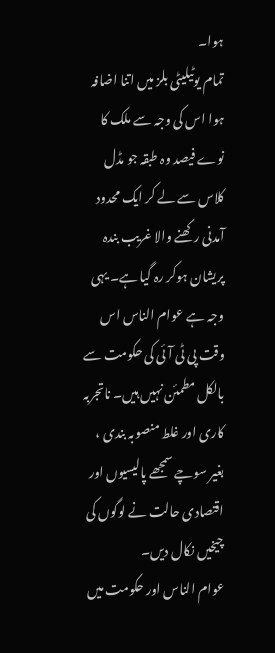ہوا۔
تمام یوٹیلیٹی بلز میں اتنا اضافہ ہوا اس کی وجہ سے ملک کا نوے فیصد وہ طبقہ جو مڈل کلاس سے لے کر ایک محدود آمدنی رکھنے والا غریب بندہ پریشان ہوکر رہ گیا ہے۔ یہی وجہ ہے عوام الناس اس وقت پی ٹی آئی کی حکومت سے بالکل مطمئن نہیں ہیں۔ ناتجربہ کاری اور غلط منصوبہ بندی ، بغیر سوچے سمجھے پالیسیوں اور اقتصادی حالت نے لوگوں کی چیخیں نکال دیں۔
عوام الناس اور حکومت میں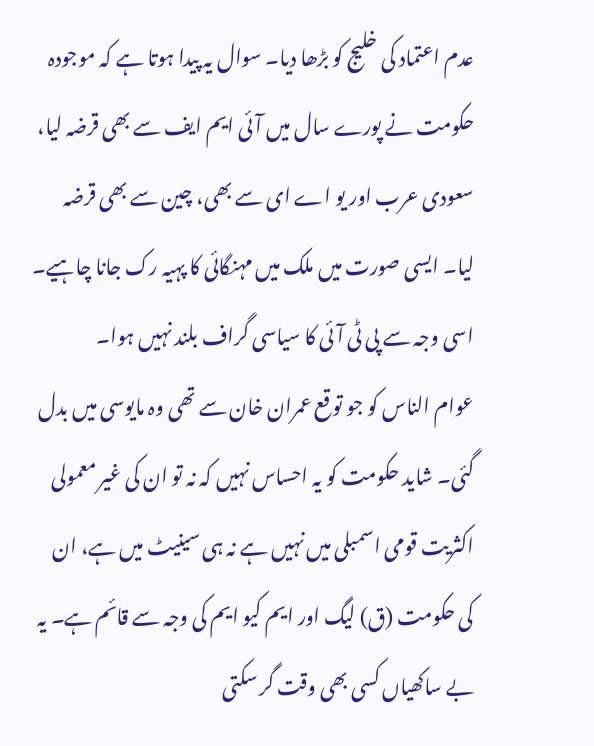عدم اعتماد کی خلیج کو بڑھا دیا۔ سوال یہ پیدا ہوتا ہے کہ موجودہ حکومت نے پورے سال میں آئی ایم ایف سے بھی قرضہ لیا، سعودی عرب اور یو اے ای سے بھی، چین سے بھی قرضہ لیا۔ ایسی صورت میں ملک میں مہنگائی کا پہیہ رک جانا چاہیے۔ اسی وجہ سے پی ٹی آئی کا سیاسی گراف بلند نہیں ہوا۔
عوام الناس کو جو توقع عمران خان سے تھی وہ مایوسی میں بدل گئی۔ شاید حکومت کو یہ احساس نہیں کہ نہ تو ان کی غیر معمولی اکثریت قومی اسمبلی میں نہیں ہے نہ ہی سینیٹ میں ہے، ان کی حکومت (ق) لیگ اور ایم کیو ایم کی وجہ سے قائم ہے۔ یہ بے ساکھیاں کسی بھی وقت گر سکتی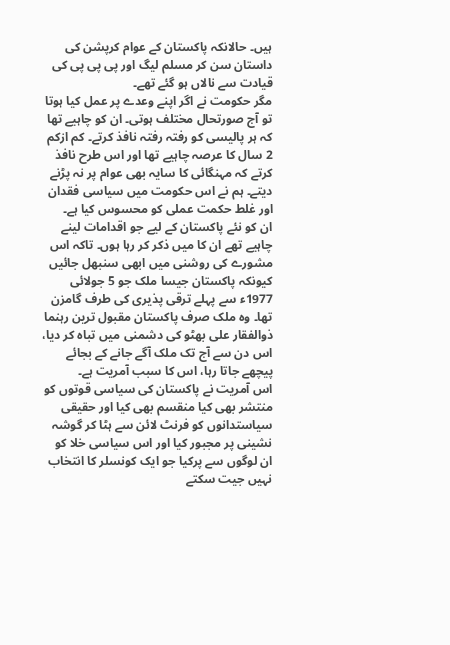ہیں۔ حالانکہ پاکستان کے عوام کرپشن کی داستان سن کر مسلم لیگ اور پی پی پی کی قیادت سے نالاں ہو گئے تھے۔
مگر حکومت نے اگر اپنے وعدے پر عمل کیا ہوتا تو آج صورتحال مختلف ہوتی۔ ان کو چاہیے تھا کہ ہر پالیسی کو رفتہ رفتہ نافذ کرتے۔ کم ازکم 2 سال کا عرصہ چاہیے تھا اور اس طرح نافذ کرتے کہ مہنگائی کا سایہ بھی عوام پر نہ پڑنے دیتے۔ ہم نے اس حکومت میں سیاسی فقدان اور غلط حکمت عملی کو محسوس کیا ہے۔
ان کو نئے پاکستان کے لیے جو اقدامات لینے چاہیے تھے ان کا میں ذکر کر رہا ہوں۔ تاکہ اس مشورے کی روشنی میں ابھی سنبھل جائیں کیونکہ پاکستان جیسا ملک جو 5 جولائی 1977ء سے پہلے ترقی پذیری کی طرف گامزن تھا۔ وہ ملک صرف پاکستان مقبول ترین رہنما ذوالفقار علی بھٹو کی دشمنی میں تباہ کر دیا، اس دن سے آج تک ملک آگے جانے کے بجائے پیچھے جاتا رہا، اس کا سبب آمریت ہے۔
اس آمریت نے پاکستان کی سیاسی قوتوں کو منتشر بھی کیا منقسم بھی کیا اور حقیقی سیاستدانوں کو فرنٹ لائن سے ہٹا کر گوشہ نشینی پر مجبور کیا اور اس سیاسی خلا کو ان لوگوں سے پرکیا جو ایک کونسلر کا انتخاب نہیں جیت سکتے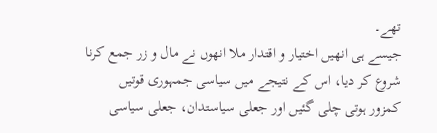تھے۔
جیسے ہی انھیں اختیار و اقتدار ملا انھوں نے مال و زر جمع کرنا شروع کر دیا، اس کے نتیجے میں سیاسی جمہوری قوتیں کمزور ہوتی چلی گئیں اور جعلی سیاستدان، جعلی سیاسی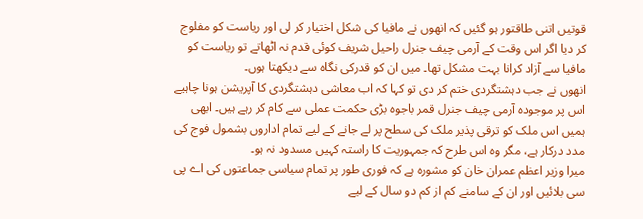قوتیں اتنی طاقتور ہو گئیں کہ انھوں نے مافیا کی شکل اختیار کر لی اور ریاست کو مفلوج کر دیا اگر اس وقت کے آرمی چیف جنرل راحیل شریف کوئی قدم نہ اٹھاتے تو ریاست کو مافیا سے آزاد کرانا بہت مشکل تھا۔ میں ان کو قدرکی نگاہ سے دیکھتا ہوں۔
انھوں نے جب دہشتگردی ختم کر دی تو کہا کہ اب معاشی دہشتگردی کا آپریشن ہونا چاہیے اس پر موجودہ آرمی چیف جنرل قمر باجوہ بڑی حکمت عملی سے کام کر رہے ہیں۔ ابھی ہمیں اس ملک کو ترقی پذیر ملک کی سطح پر لے جانے کے لیے تمام اداروں بشمول فوج کی مدد درکار ہے، مگر وہ اس طرح کہ جمہوریت کا راستہ کہیں مسدود نہ ہو۔
میرا وزیر اعظم عمران خان کو مشورہ ہے کہ فوری طور پر تمام سیاسی جماعتوں کی اے پی سی بلائیں اور ان کے سامنے کم از کم دو سال کے لیے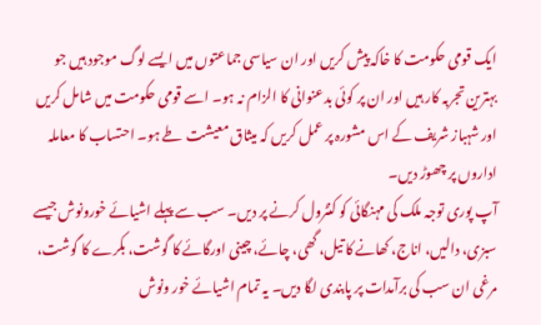ایک قومی حکومت کا خاکہ پیش کریں اور ان سیاسی جماعتوں میں ایسے لوگ موجود ہیں جو بہترین تجربہ کار ہیں اور ان پر کوئی بدعنوانی کا الزام نہ ہو۔ اسے قومی حکومت میں شامل کریں اور شہباز شریف کے اس مشورہ پر عمل کریں کہ میثاق معیشت طے ہو۔ احتساب کا معاملہ اداروں پر چھوڑ دیں۔
آپ پوری توجہ ملک کی مہنگائی کو کنٹرول کرنے پر دیں۔ سب سے پہلے اشیائے خورونوش جیسے سبزی، دالیں، اناج، کھانے کا تیل، گھی، چائے، چینی اورگائے کا گوشت، بکرے کا گوشت، مرغی ان سب کی برآمدات پر پابندی لگا دیں۔ یہ تمام اشیائے خور ونوش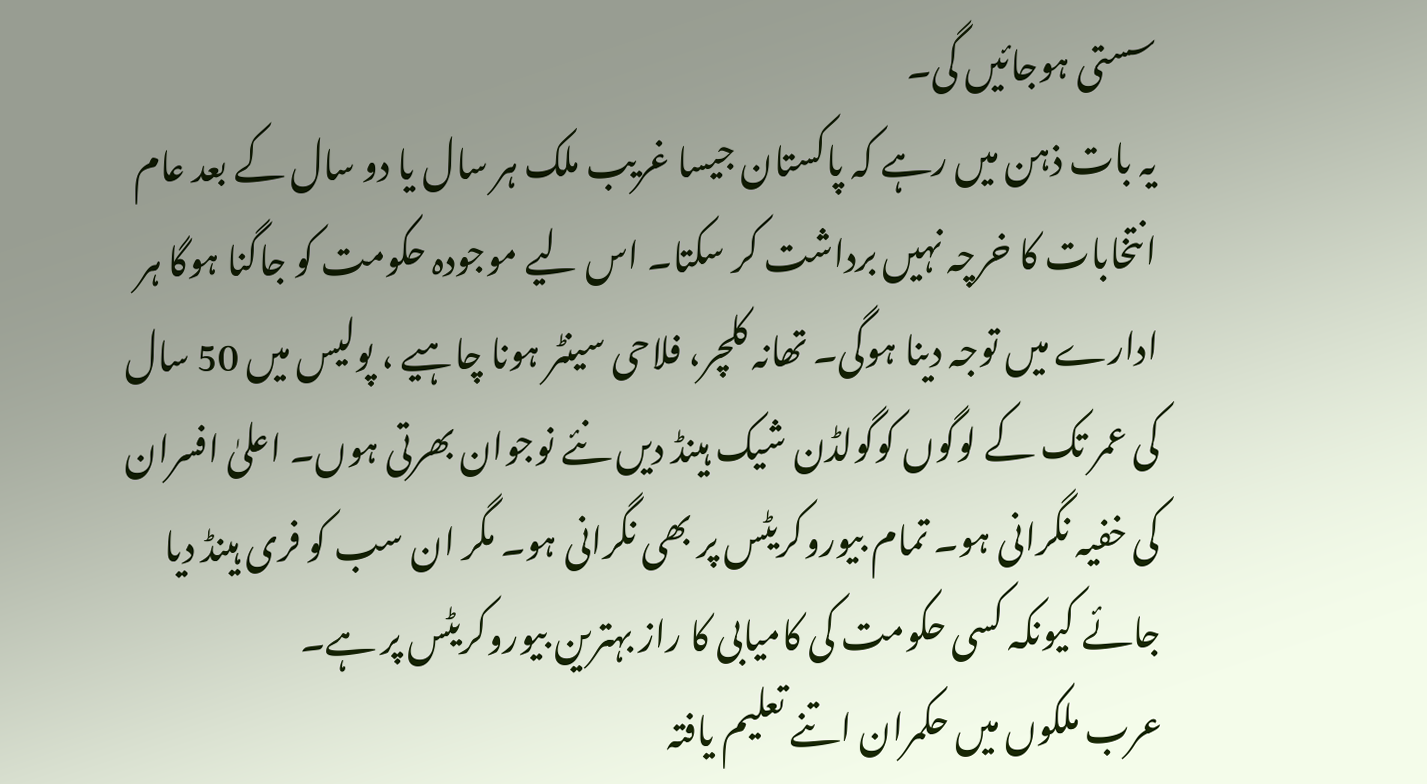سستی ہوجائیں گی۔
یہ بات ذہن میں رہے کہ پاکستان جیسا غریب ملک ہر سال یا دو سال کے بعد عام انتخابات کا خرچہ نہیں برداشت کر سکتا۔ اس لیے موجودہ حکومت کو جاگنا ہوگا ہر ادارے میں توجہ دینا ہوگی۔ تھانہ کلچر، فلاحی سینٹر ہونا چاہیے ، پولیس میں 50 سال کی عمر تک کے لوگوں کوگولڈن شیک ہینڈ دیں نئے نوجوان بھرتی ہوں۔ اعلیٰ افسران کی خفیہ نگرانی ہو۔ تمام بیوروکریٹس پر بھی نگرانی ہو۔ مگر ان سب کو فری ہینڈ دیا جائے کیونکہ کسی حکومت کی کامیابی کا راز بہترین بیوروکریٹس پر ہے۔
عرب ملکوں میں حکمران اتنے تعلیم یافتہ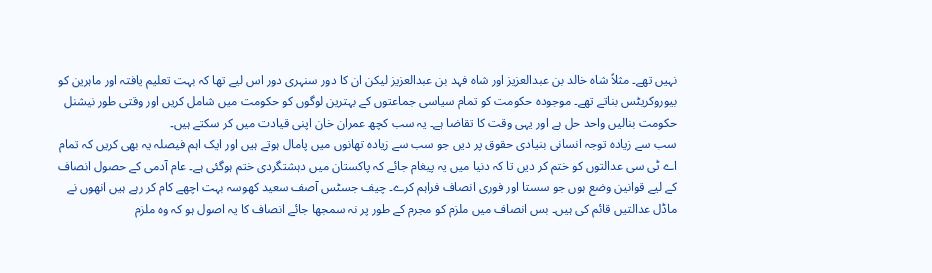نہیں تھے۔ مثلاً شاہ خالد بن عبدالعزیز اور شاہ فہد بن عبدالعزیز لیکن ان کا دور سنہری دور اس لیے تھا کہ بہت تعلیم یافتہ اور ماہرین کو بیوروکریٹس بناتے تھے۔ موجودہ حکومت کو تمام سیاسی جماعتوں کے بہترین لوگوں کو حکومت میں شامل کریں اور وقتی طور نیشنل حکومت بنالیں واحد حل ہے اور یہی وقت کا تقاضا ہے۔ یہ سب کچھ عمران خان اپنی قیادت میں کر سکتے ہیں۔
سب سے زیادہ توجہ انسانی بنیادی حقوق پر دیں جو سب سے زیادہ تھانوں میں پامال ہوتے ہیں اور ایک اہم فیصلہ یہ بھی کریں کہ تمام اے ٹی سی عدالتوں کو ختم کر دیں تا کہ دنیا میں یہ پیغام جائے کہ پاکستان میں دہشتگردی ختم ہوگئی ہے۔ عام آدمی کے حصول انصاف کے لیے قوانین وضع ہوں جو سستا اور فوری انصاف فراہم کرے۔ چیف جسٹس آصف سعید کھوسہ بہت اچھے کام کر رہے ہیں انھوں نے ماڈل عدالتیں قائم کی ہیں۔ بس انصاف میں ملزم کو مجرم کے طور پر نہ سمجھا جائے انصاف کا یہ اصول ہو کہ وہ ملزم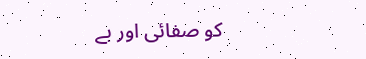کو صفائی اور بے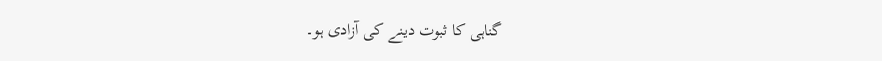گناہی کا ثبوت دینے کی آزادی ہو۔